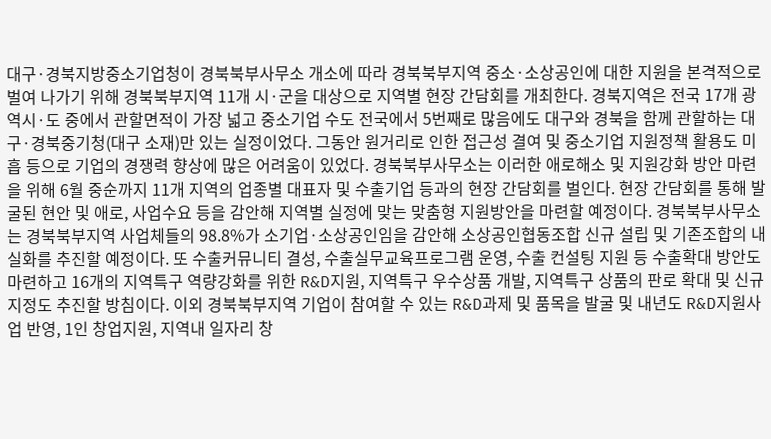대구·경북지방중소기업청이 경북북부사무소 개소에 따라 경북북부지역 중소·소상공인에 대한 지원을 본격적으로 벌여 나가기 위해 경북북부지역 11개 시·군을 대상으로 지역별 현장 간담회를 개최한다. 경북지역은 전국 17개 광역시·도 중에서 관할면적이 가장 넓고 중소기업 수도 전국에서 5번째로 많음에도 대구와 경북을 함께 관할하는 대구·경북중기청(대구 소재)만 있는 실정이었다. 그동안 원거리로 인한 접근성 결여 및 중소기업 지원정책 활용도 미흡 등으로 기업의 경쟁력 향상에 많은 어려움이 있었다. 경북북부사무소는 이러한 애로해소 및 지원강화 방안 마련을 위해 6월 중순까지 11개 지역의 업종별 대표자 및 수출기업 등과의 현장 간담회를 벌인다. 현장 간담회를 통해 발굴된 현안 및 애로, 사업수요 등을 감안해 지역별 실정에 맞는 맞춤형 지원방안을 마련할 예정이다. 경북북부사무소는 경북북부지역 사업체들의 98.8%가 소기업·소상공인임을 감안해 소상공인협동조합 신규 설립 및 기존조합의 내실화를 추진할 예정이다. 또 수출커뮤니티 결성, 수출실무교육프로그램 운영, 수출 컨설팅 지원 등 수출확대 방안도 마련하고 16개의 지역특구 역량강화를 위한 R&D지원, 지역특구 우수상품 개발, 지역특구 상품의 판로 확대 및 신규 지정도 추진할 방침이다. 이외 경북북부지역 기업이 참여할 수 있는 R&D과제 및 품목을 발굴 및 내년도 R&D지원사업 반영, 1인 창업지원, 지역내 일자리 창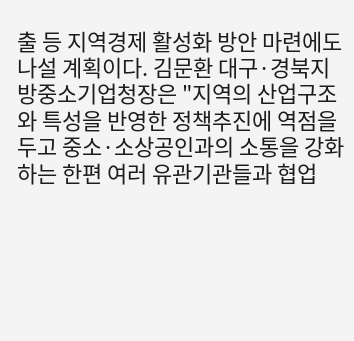출 등 지역경제 활성화 방안 마련에도 나설 계획이다. 김문환 대구·경북지방중소기업청장은 "지역의 산업구조와 특성을 반영한 정책추진에 역점을 두고 중소·소상공인과의 소통을 강화하는 한편 여러 유관기관들과 협업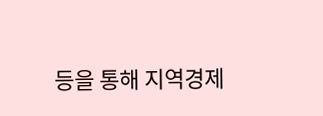등을 통해 지역경제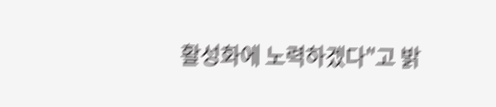활성화에 노력하겠다"고 밝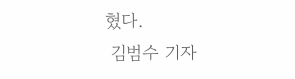혔다.
 김범수 기자